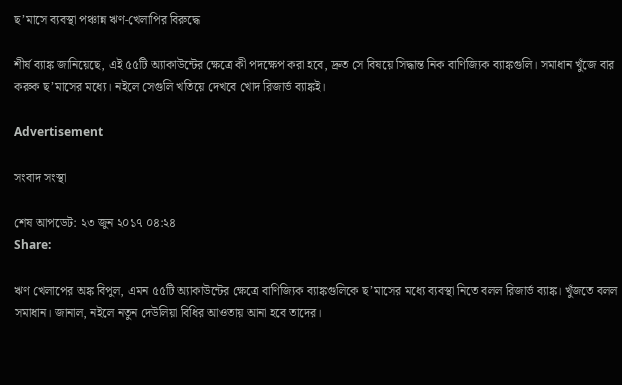ছ’মাসে ব্যবস্থা পঞ্চান্ন ঋণ-খেলাপির বিরুদ্ধে

শীর্ষ ব্যাঙ্ক জানিয়েছে, এই ৫৫টি অ্যাকাউন্টের ক্ষেত্রে কী পদক্ষেপ করা হবে, দ্রুত সে বিষয়ে সিদ্ধান্ত নিক বাণিজ্যিক ব্যাঙ্কগুলি। সমাধান খুঁজে বার করুক ছ’মাসের মধ্যে। নইলে সেগুলি খতিয়ে দেখবে খোদ রিজার্ভ ব্যাঙ্কই।

Advertisement

সংবাদ সংস্থা

শেষ আপডেট: ২৩ জুন ২০১৭ ০৪:২৪
Share:

ঋণ খেলাপের অঙ্ক বিপুল, এমন ৫৫টি অ্যাকাউন্টের ক্ষেত্রে বাণিজ্যিক ব্যাঙ্কগুলিকে ছ’মাসের মধ্যে ব্যবস্থা নিতে বলল রিজার্ভ ব্যাঙ্ক। খুঁজতে বলল সমাধান। জানাল, নইলে নতুন দেউলিয়া বিধির আওতায় আনা হবে তাদের।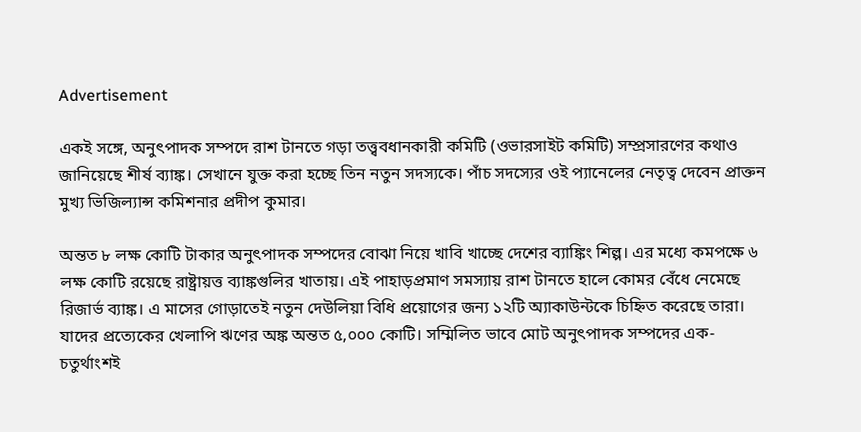Advertisement

একই সঙ্গে, অনুৎপাদক সম্পদে রাশ টানতে গড়া তত্ত্ববধানকারী কমিটি (ওভারসাইট কমিটি) সম্প্রসারণের কথাও জানিয়েছে শীর্ষ ব্যাঙ্ক। সেখানে যুক্ত করা হচ্ছে তিন নতুন সদস্যকে। পাঁচ সদস্যের ওই প্যানেলের নেতৃত্ব দেবেন প্রাক্তন মুখ্য ভিজিল্যান্স কমিশনার প্রদীপ কুমার।

অন্তত ৮ লক্ষ কোটি টাকার অনুৎপাদক সম্পদের বোঝা নিয়ে খাবি খাচ্ছে দেশের ব্যাঙ্কিং শিল্প। এর মধ্যে কমপক্ষে ৬ লক্ষ কোটি রয়েছে রাষ্ট্রায়ত্ত ব্যাঙ্কগুলির খাতায়। এই পাহাড়প্রমাণ সমস্যায় রাশ টানতে হালে কোমর বেঁধে নেমেছে রিজার্ভ ব্যাঙ্ক। এ মাসের গোড়াতেই নতুন দেউলিয়া বিধি প্রয়োগের জন্য ১২টি অ্যাকাউন্টকে চিহ্নিত করেছে তারা। যাদের প্রত্যেকের খেলাপি ঋণের অঙ্ক অন্তত ৫,০০০ কোটি। সম্মিলিত ভাবে মোট অনুৎপাদক সম্পদের এক-চতুর্থাংশই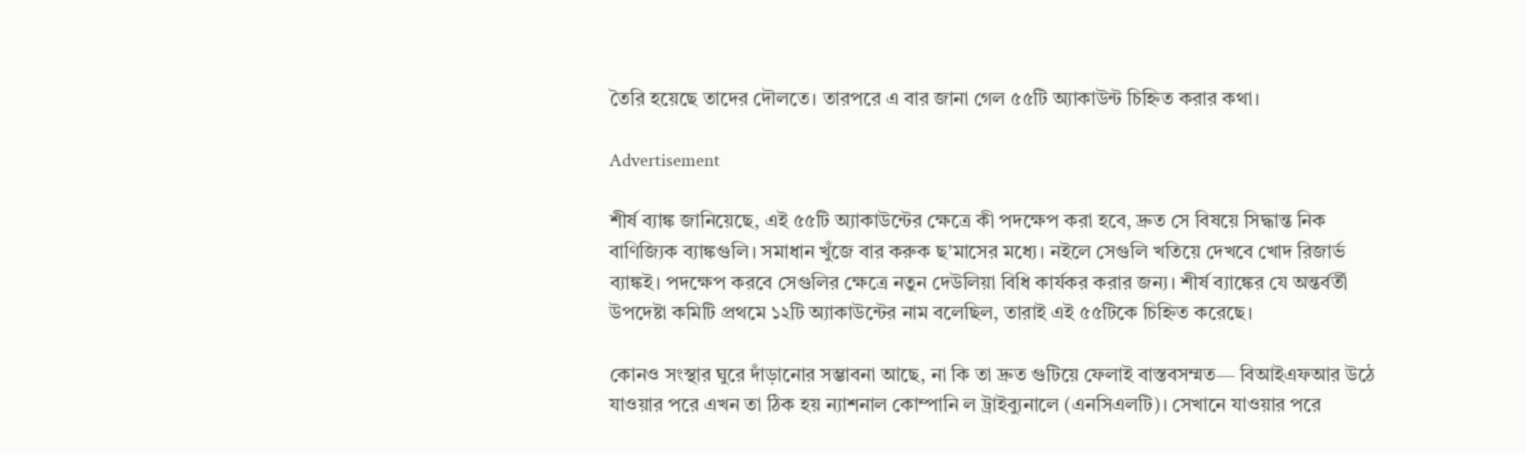তৈরি হয়েছে তাদের দৌলতে। তারপরে এ বার জানা গেল ৫৫টি অ্যাকাউন্ট চিহ্নিত করার কথা।

Advertisement

শীর্ষ ব্যাঙ্ক জানিয়েছে, এই ৫৫টি অ্যাকাউন্টের ক্ষেত্রে কী পদক্ষেপ করা হবে, দ্রুত সে বিষয়ে সিদ্ধান্ত নিক বাণিজ্যিক ব্যাঙ্কগুলি। সমাধান খুঁজে বার করুক ছ’মাসের মধ্যে। নইলে সেগুলি খতিয়ে দেখবে খোদ রিজার্ভ ব্যাঙ্কই। পদক্ষেপ করবে সেগুলির ক্ষেত্রে নতুন দেউলিয়া বিধি কার্যকর করার জন্য। শীর্ষ ব্যাঙ্কের যে অন্তর্বর্তী উপদেষ্টা কমিটি প্রথমে ১২টি অ্যাকাউন্টের নাম বলেছিল, তারাই এই ৫৫টিকে চিহ্নিত করেছে।

কোনও সংস্থার ঘুরে দাঁড়ানোর সম্ভাবনা আছে, না কি তা দ্রুত গুটিয়ে ফেলাই বাস্তবসম্মত— বিআইএফআর উঠে যাওয়ার পরে এখন তা ঠিক হয় ন্যাশনাল কোম্পানি ল ট্রাইব্যুনালে (এনসিএলটি)। সেখানে যাওয়ার পরে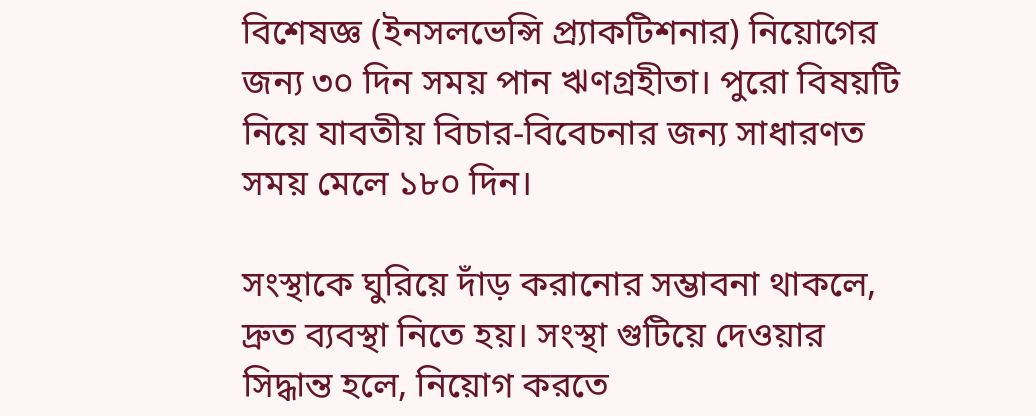বিশেষজ্ঞ (ইনসলভেন্সি প্র্যাকটিশনার) নিয়োগের জন্য ৩০ দিন সময় পান ঋণগ্রহীতা। পুরো বিষয়টি নিয়ে যাবতীয় বিচার-বিবেচনার জন্য সাধারণত সময় মেলে ১৮০ দিন।

সংস্থাকে ঘুরিয়ে দাঁড় করানোর সম্ভাবনা থাকলে, দ্রুত ব্যবস্থা নিতে হয়। সংস্থা গুটিয়ে দেওয়ার সিদ্ধান্ত হলে, নিয়োগ করতে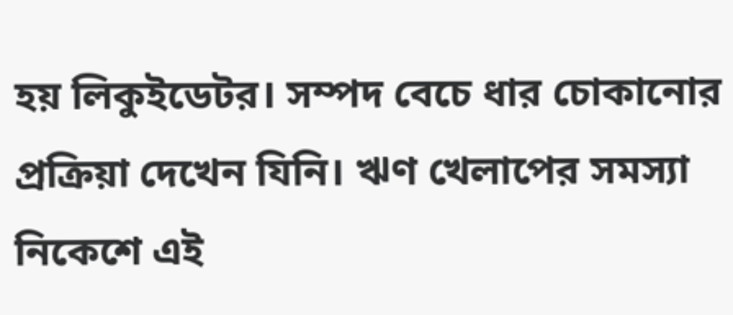হয় লিকুইডেটর। সম্পদ বেচে ধার চোকানোর প্রক্রিয়া দেখেন যিনি। ঋণ খেলাপের সমস্যা নিকেশে এই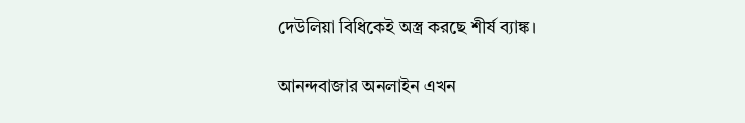দেউলিয়া বিধিকেই অস্ত্র করছে শীর্ষ ব্যাঙ্ক।

আনন্দবাজার অনলাইন এখন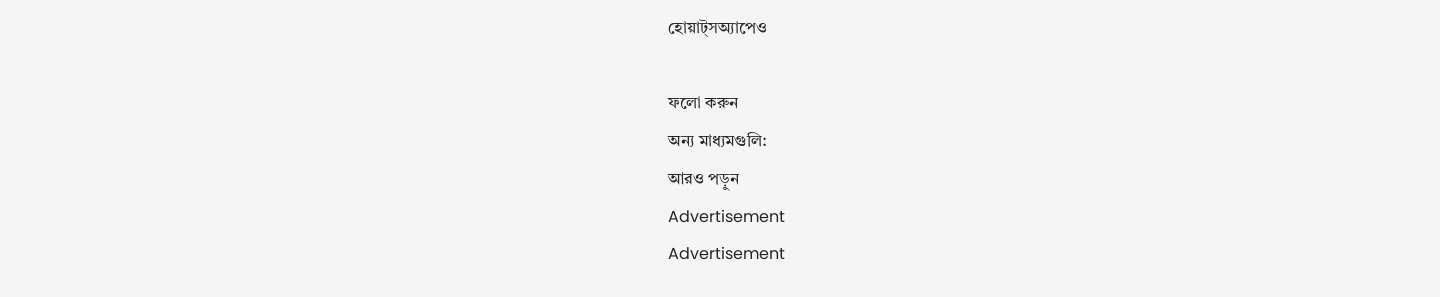হোয়াট্‌সঅ্যাপেও

ফলো করুন
অন্য মাধ্যমগুলি:
আরও পড়ুন
Advertisement
Advertisement